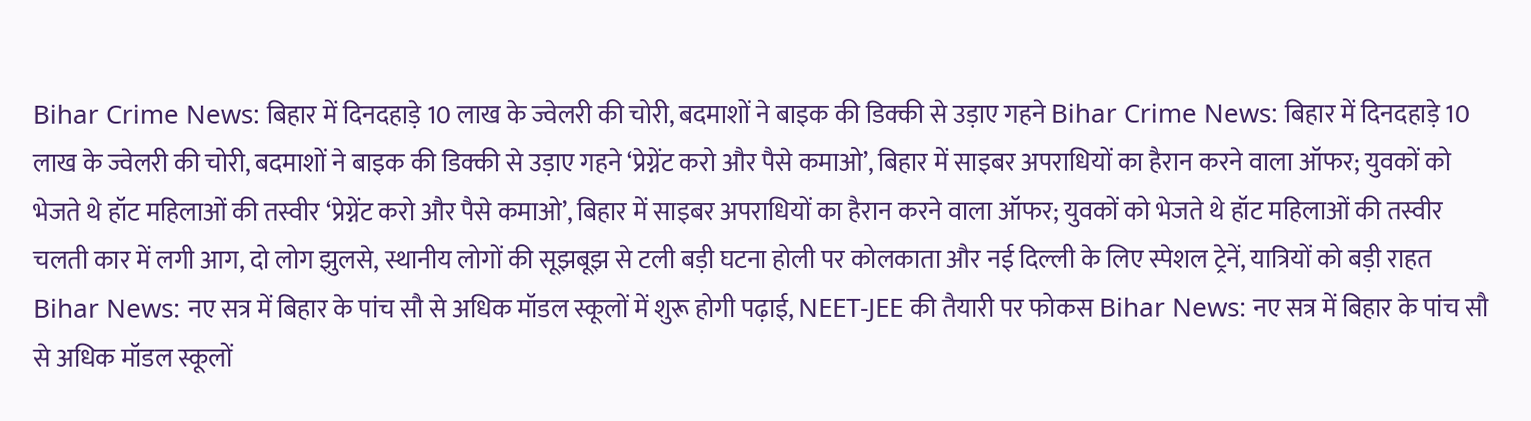Bihar Crime News: बिहार में दिनदहाड़े 10 लाख के ज्वेलरी की चोरी, बदमाशों ने बाइक की डिक्की से उड़ाए गहने Bihar Crime News: बिहार में दिनदहाड़े 10 लाख के ज्वेलरी की चोरी, बदमाशों ने बाइक की डिक्की से उड़ाए गहने ‘प्रेग्नेंट करो और पैसे कमाओ’, बिहार में साइबर अपराधियों का हैरान करने वाला ऑफर; युवकों को भेजते थे हॉट महिलाओं की तस्वीर ‘प्रेग्नेंट करो और पैसे कमाओ’, बिहार में साइबर अपराधियों का हैरान करने वाला ऑफर; युवकों को भेजते थे हॉट महिलाओं की तस्वीर चलती कार में लगी आग, दो लोग झुलसे, स्थानीय लोगों की सूझबूझ से टली बड़ी घटना होली पर कोलकाता और नई दिल्ली के लिए स्पेशल ट्रेनें, यात्रियों को बड़ी राहत Bihar News: नए सत्र में बिहार के पांच सौ से अधिक मॉडल स्कूलों में शुरू होगी पढ़ाई, NEET-JEE की तैयारी पर फोकस Bihar News: नए सत्र में बिहार के पांच सौ से अधिक मॉडल स्कूलों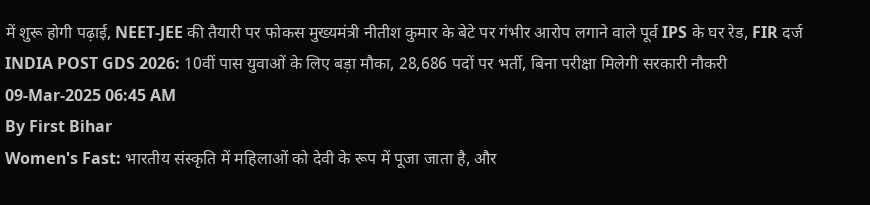में शुरू होगी पढ़ाई, NEET-JEE की तैयारी पर फोकस मुख्यमंत्री नीतीश कुमार के बेटे पर गंभीर आरोप लगाने वाले पूर्व IPS के घर रेड, FIR दर्ज INDIA POST GDS 2026: 10वीं पास युवाओं के लिए बड़ा मौका, 28,686 पदों पर भर्ती, बिना परीक्षा मिलेगी सरकारी नौकरी
09-Mar-2025 06:45 AM
By First Bihar
Women's Fast: भारतीय संस्कृति में महिलाओं को देवी के रूप में पूजा जाता है, और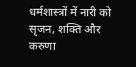धर्मशास्त्रों में नारी को सृजन, शक्ति और करुणा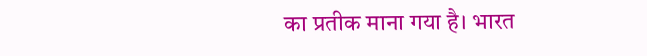का प्रतीक माना गया है। भारत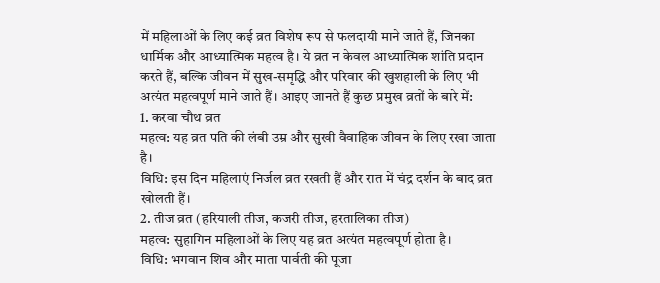में महिलाओं के लिए कई व्रत विशेष रूप से फलदायी माने जाते हैं, जिनका धार्मिक और आध्यात्मिक महत्व है। ये व्रत न केवल आध्यात्मिक शांति प्रदान करते हैं, बल्कि जीवन में सुख-समृद्धि और परिवार की खुशहाली के लिए भी अत्यंत महत्वपूर्ण माने जाते हैं। आइए जानते हैं कुछ प्रमुख व्रतों के बारे में:
1. करवा चौथ व्रत
महत्व: यह व्रत पति की लंबी उम्र और सुखी वैवाहिक जीवन के लिए रखा जाता है।
विधि: इस दिन महिलाएं निर्जल व्रत रखती हैं और रात में चंद्र दर्शन के बाद व्रत खोलती हैं।
2. तीज व्रत (हरियाली तीज, कजरी तीज, हरतालिका तीज)
महत्व: सुहागिन महिलाओं के लिए यह व्रत अत्यंत महत्वपूर्ण होता है।
विधि: भगवान शिव और माता पार्वती की पूजा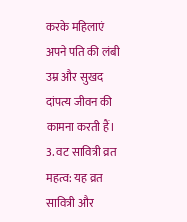करके महिलाएं अपने पति की लंबी उम्र और सुखद दांपत्य जीवन की कामना करती हैं।
3. वट सावित्री व्रत
महत्व: यह व्रत सावित्री और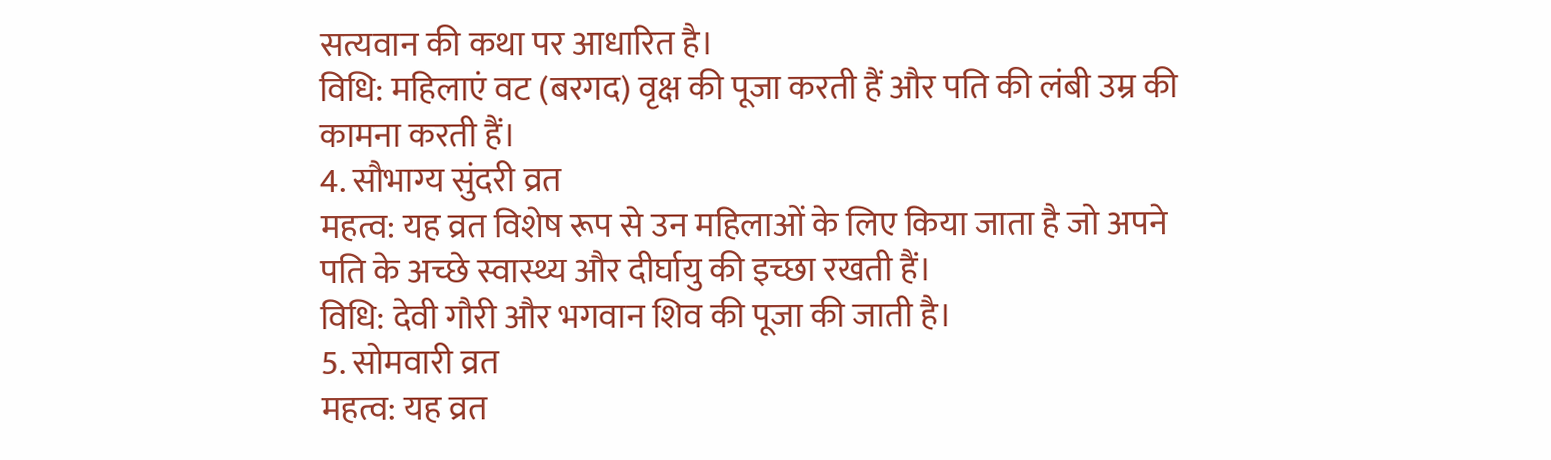सत्यवान की कथा पर आधारित है।
विधि: महिलाएं वट (बरगद) वृक्ष की पूजा करती हैं और पति की लंबी उम्र की कामना करती हैं।
4. सौभाग्य सुंदरी व्रत
महत्व: यह व्रत विशेष रूप से उन महिलाओं के लिए किया जाता है जो अपने पति के अच्छे स्वास्थ्य और दीर्घायु की इच्छा रखती हैं।
विधि: देवी गौरी और भगवान शिव की पूजा की जाती है।
5. सोमवारी व्रत
महत्व: यह व्रत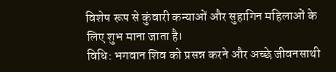विशेष रूप से कुंवारी कन्याओं और सुहागिन महिलाओं के लिए शुभ माना जाता है।
विधि: भगवान शिव को प्रसन्न करने और अच्छे जीवनसाथी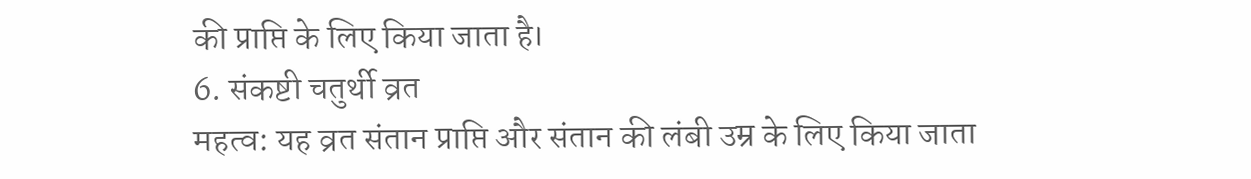की प्राप्ति के लिए किया जाता है।
6. संकष्टी चतुर्थी व्रत
महत्व: यह व्रत संतान प्राप्ति और संतान की लंबी उम्र के लिए किया जाता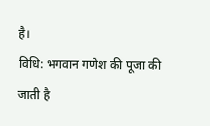है।
विधि: भगवान गणेश की पूजा की जाती है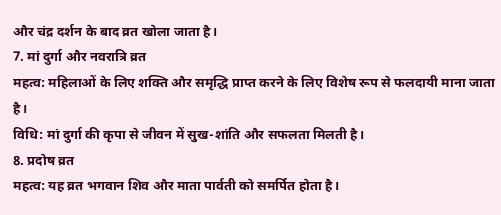और चंद्र दर्शन के बाद व्रत खोला जाता है।
7. मां दुर्गा और नवरात्रि व्रत
महत्व: महिलाओं के लिए शक्ति और समृद्धि प्राप्त करने के लिए विशेष रूप से फलदायी माना जाता है।
विधि: मां दुर्गा की कृपा से जीवन में सुख-शांति और सफलता मिलती है।
8. प्रदोष व्रत
महत्व: यह व्रत भगवान शिव और माता पार्वती को समर्पित होता है।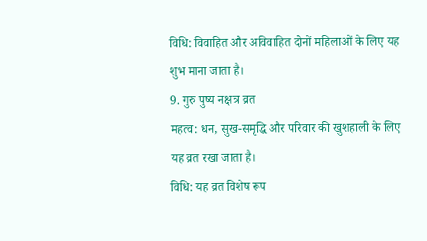विधि: विवाहित और अविवाहित दोनों महिलाओं के लिए यह शुभ माना जाता है।
9. गुरु पुष्य नक्षत्र व्रत
महत्व: धन, सुख-समृद्धि और परिवार की खुशहाली के लिए यह व्रत रखा जाता है।
विधि: यह व्रत विशेष रूप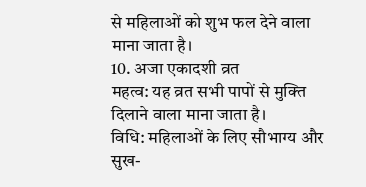से महिलाओं को शुभ फल देने वाला माना जाता है।
10. अजा एकादशी व्रत
महत्व: यह व्रत सभी पापों से मुक्ति दिलाने वाला माना जाता है।
विधि: महिलाओं के लिए सौभाग्य और सुख-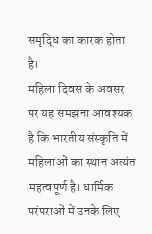समृद्धि का कारक होता है।
महिला दिवस के अवसर पर यह समझना आवश्यक है कि भारतीय संस्कृति में महिलाओं का स्थान अत्यंत महत्वपूर्ण है। धार्मिक परंपराओं में उनके लिए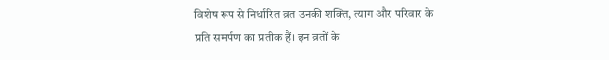विशेष रूप से निर्धारित व्रत उनकी शक्ति, त्याग और परिवार के प्रति समर्पण का प्रतीक हैं। इन व्रतों के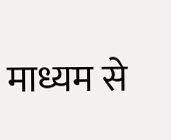माध्यम से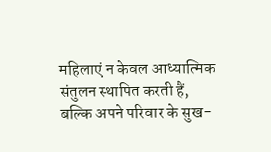महिलाएं न केवल आध्यात्मिक संतुलन स्थापित करती हैं, बल्कि अपने परिवार के सुख-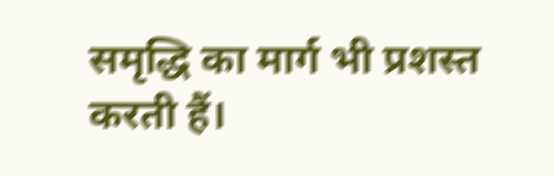समृद्धि का मार्ग भी प्रशस्त करती हैं।